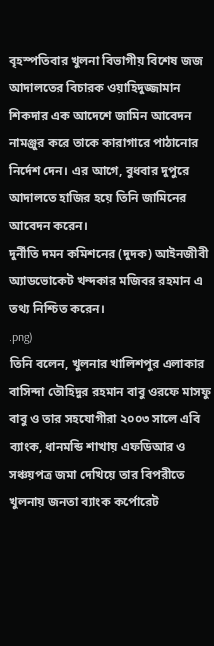বৃহস্পতিবার খুলনা বিভাগীয় বিশেষ জজ আদালতের বিচারক ওয়াহিদুজ্জামান শিকদার এক আদেশে জামিন আবেদন নামঞ্জুর করে তাকে কারাগারে পাঠানোর নির্দেশ দেন। এর আগে, বুধবার দুপুরে আদালতে হাজির হয়ে তিনি জামিনের আবেদন করেন।
দুর্নীতি দমন কমিশনের (দুদক) আইনজীবী অ্যাডভোকেট খন্দকার মজিবর রহমান এ তথ্য নিশ্চিত করেন।
.png)
তিনি বলেন, খুলনার খালিশপুর এলাকার বাসিন্দা তৌহিদুর রহমান বাবু ওরফে মাসফু বাবু ও তার সহযোগীরা ২০০৩ সালে এবি ব্যাংক, ধানমন্ডি শাখায় এফডিআর ও সঞ্চয়পত্র জমা দেখিয়ে তার বিপরীতে খুলনায় জনতা ব্যাংক কর্পোরেট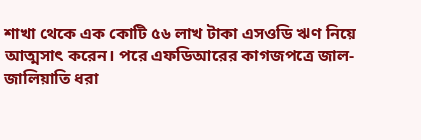শাখা থেকে এক কোটি ৫৬ লাখ টাকা এসওডি ঋণ নিয়ে আত্মসাৎ করেন। পরে এফডিআরের কাগজপত্রে জাল-জালিয়াতি ধরা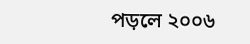পড়লে ২০০৬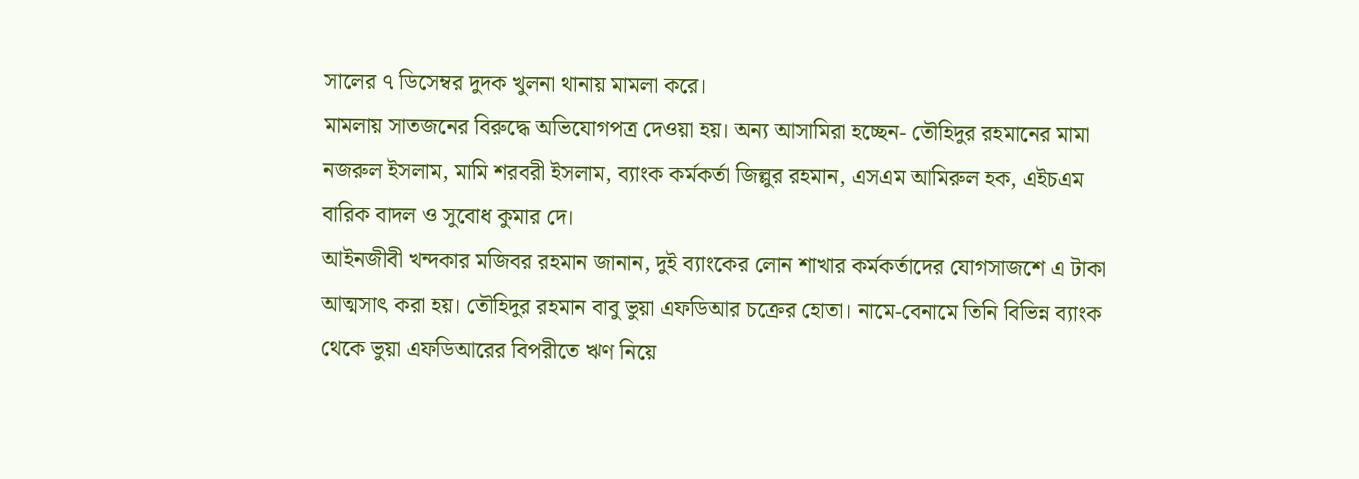সালের ৭ ডিসেম্বর দুদক খুলনা থানায় মামলা করে।
মামলায় সাতজনের বিরুদ্ধে অভিযোগপত্র দেওয়া হয়। অন্য আসামিরা হচ্ছেন- তৌহিদুর রহমানের মামা নজরুল ইসলাম, মামি শরবরী ইসলাম, ব্যাংক কর্মকর্তা জিল্লুর রহমান, এসএম আমিরুল হক, এইচএম বারিক বাদল ও সুবোধ কুমার দে।
আইনজীবী খন্দকার মজিবর রহমান জানান, দুই ব্যাংকের লোন শাখার কর্মকর্তাদের যোগসাজশে এ টাকা আত্মসাৎ করা হয়। তৌহিদুর রহমান বাবু ভুয়া এফডিআর চক্রের হোতা। নামে-বেনামে তিনি বিভিন্ন ব্যাংক থেকে ভুয়া এফডিআরের বিপরীতে ঋণ নিয়ে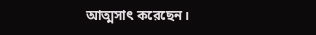আত্মসাৎ করেছেন।